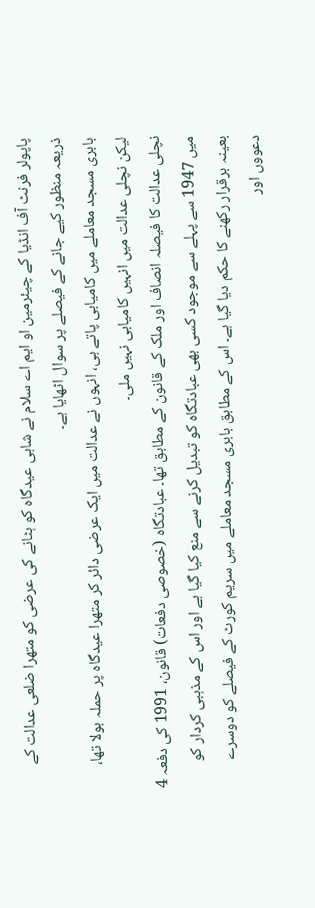پاپولر فرنٹ آف انڈیا کے چیئرمین او ایم اے سلام نے شاہی عیدگاہ کو ہٹانے کی عرضی کو متھرا ضلعی عدالت کے ذریعہ منظور کیے جانے کے فیصلے پر سوال اٹھایا ہے۔
بابری مسجد معاملے میں کامیابی پاتے ہی، انہوں نے عدالت میں ایک عرضی دائر کر متھرا عیدگاہ پر حملہ بولا تھا، لیکن نچلی عدالت میں انہیں کامیابی نہیں ملی۔
نچلی عدالت کا فیصلہ انصاف اور ملک کے قانون کے مطابق تھا۔ عبادتگاہ (خصوصی دفعات) قانون، 1991 کی دفعہ 4 میں 1947 سے پہلے سے موجود کسی بھی عبادتگاہ کو تبدیل کرنے سے منع کیا گیا ہے اور اس کے مذہبی کردار کو بعینہ برقرار رکھنے کا حکم دیا گیا ہے۔ اس کے مطابق بابری مسجد معاملے میں سریم کورٹ کے فیصلے کو دوسرے دعووں اور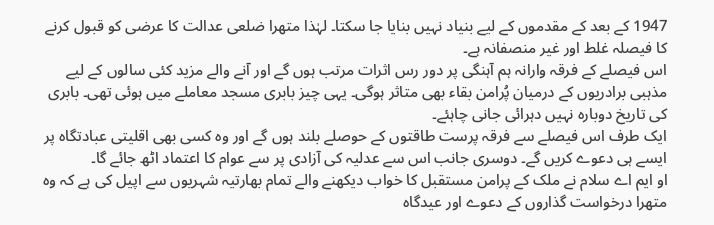1947 کے بعد کے مقدموں کے لیے بنیاد نہیں بنایا جا سکتا۔ لہٰذا متھرا ضلعی عدالت کا عرضی کو قبول کرنے کا فیصلہ غلط اور غیر منصفانہ ہے۔
اس فیصلے کے فرقہ وارانہ ہم آہنگی پر دور رس اثرات مرتب ہوں گے اور آنے والے مزید کئی سالوں کے لیے مذہبی برادریوں کے درمیان پُرامن بقاء بھی متاثر ہوگی۔ یہی چیز بابری مسجد معاملے میں ہوئی تھی۔ بابری کی تاریخ دوبارہ نہیں دہرائی جانی چاہئے۔
ایک طرف اس فیصلے سے فرقہ پرست طاقتوں کے حوصلے بلند ہوں گے اور وہ کسی بھی اقلیتی عبادتگاہ پر ایسے ہی دعوے کریں گے۔ دوسری جانب اس سے عدلیہ کی آزادی پر سے عوام کا اعتماد اٹھ جائے گا۔
او ایم اے سلام نے ملک کے پرامن مستقبل کا خواب دیکھنے والے تمام بھارتیہ شہریوں سے اپیل کی ہے کہ وہ متھرا درخواست گذاروں کے دعوے اور عیدگاہ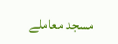مسجد معاملے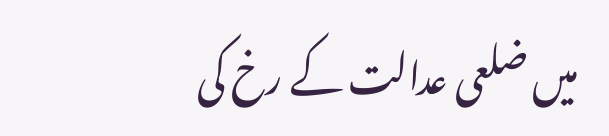میں ضلعی عدالت کے رخ کی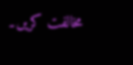مخالفت کریں۔